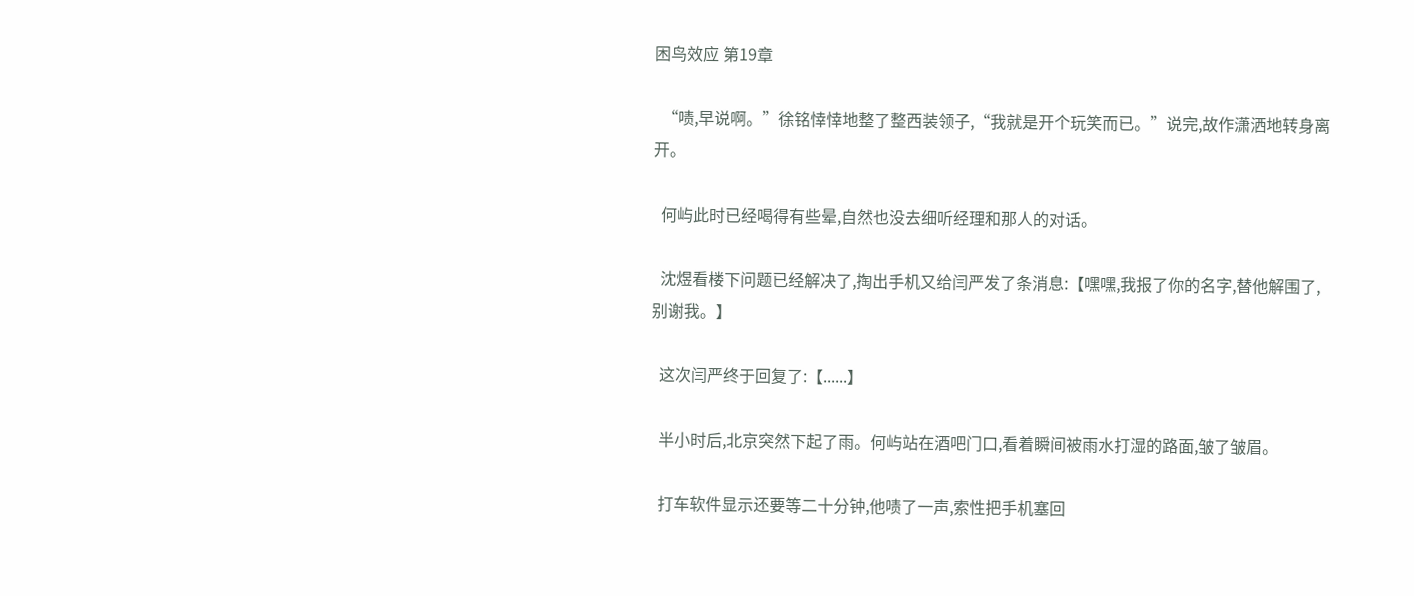困鸟效应 第19章

  “啧,早说啊。”徐铭悻悻地整了整西装领子,“我就是开个玩笑而已。”说完,故作潇洒地转身离开。

  何屿此时已经喝得有些晕,自然也没去细听经理和那人的对话。

  沈煜看楼下问题已经解决了,掏出手机又给闫严发了条消息:【嘿嘿,我报了你的名字,替他解围了,别谢我。】

  这次闫严终于回复了:【......】

  半小时后,北京突然下起了雨。何屿站在酒吧门口,看着瞬间被雨水打湿的路面,皱了皱眉。

  打车软件显示还要等二十分钟,他啧了一声,索性把手机塞回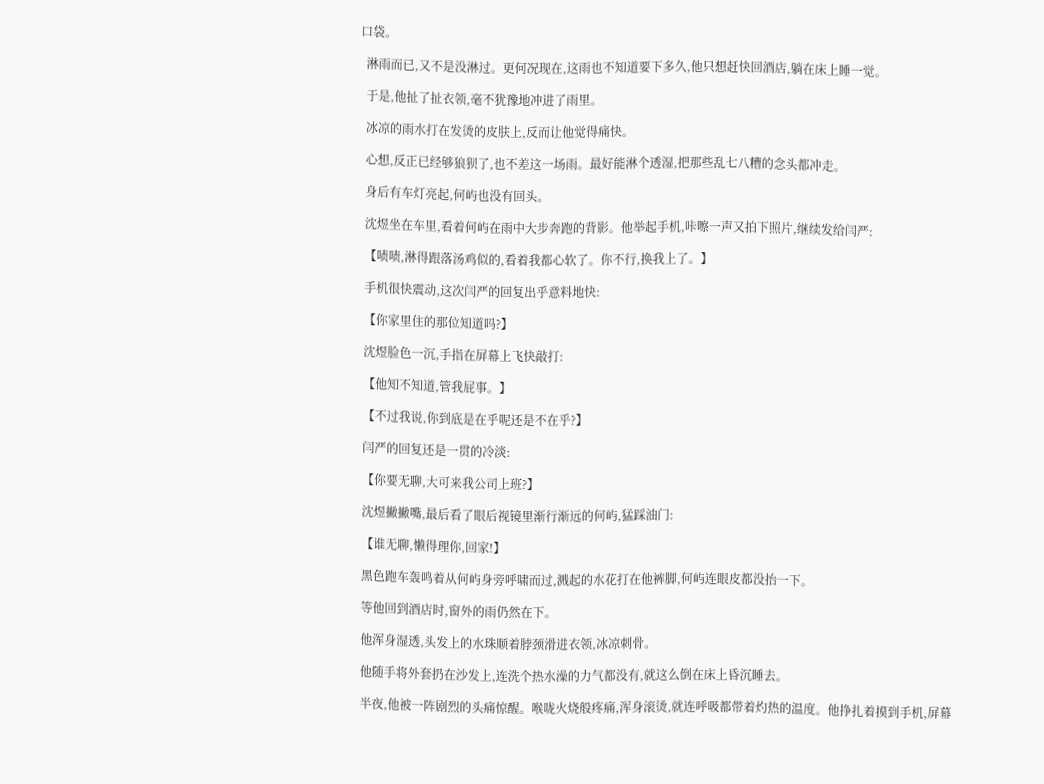口袋。

  淋雨而已,又不是没淋过。更何况现在,这雨也不知道要下多久,他只想赶快回酒店,躺在床上睡一觉。

  于是,他扯了扯衣领,毫不犹豫地冲进了雨里。

  冰凉的雨水打在发烫的皮肤上,反而让他觉得痛快。

  心想,反正已经够狼狈了,也不差这一场雨。最好能淋个透湿,把那些乱七八糟的念头都冲走。

  身后有车灯亮起,何屿也没有回头。

  沈煜坐在车里,看着何屿在雨中大步奔跑的背影。他举起手机,咔嚓一声又拍下照片,继续发给闫严:

  【啧啧,淋得跟落汤鸡似的,看着我都心软了。你不行,换我上了。】

  手机很快震动,这次闫严的回复出乎意料地快:

  【你家里住的那位知道吗?】

  沈煜脸色一沉,手指在屏幕上飞快敲打:

  【他知不知道,管我屁事。】

  【不过我说,你到底是在乎呢还是不在乎?】

  闫严的回复还是一贯的冷淡:

  【你要无聊,大可来我公司上班?】

  沈煜撇撇嘴,最后看了眼后视镜里渐行渐远的何屿,猛踩油门:

  【谁无聊,懒得理你,回家!】

  黑色跑车轰鸣着从何屿身旁呼啸而过,溅起的水花打在他裤脚,何屿连眼皮都没抬一下。

  等他回到酒店时,窗外的雨仍然在下。

  他浑身湿透,头发上的水珠顺着脖颈滑进衣领,冰凉刺骨。

  他随手将外套扔在沙发上,连洗个热水澡的力气都没有,就这么倒在床上昏沉睡去。

  半夜,他被一阵剧烈的头痛惊醒。喉咙火烧般疼痛,浑身滚烫,就连呼吸都带着灼热的温度。他挣扎着摸到手机,屏幕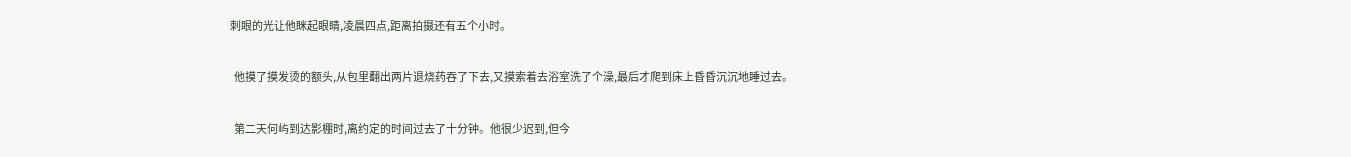刺眼的光让他眯起眼睛,凌晨四点,距离拍摄还有五个小时。

  他摸了摸发烫的额头,从包里翻出两片退烧药吞了下去,又摸索着去浴室洗了个澡,最后才爬到床上昏昏沉沉地睡过去。

  第二天何屿到达影棚时,离约定的时间过去了十分钟。他很少迟到,但今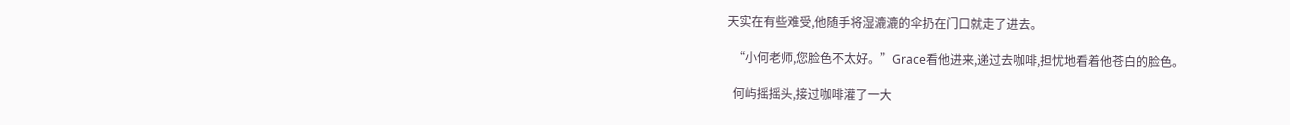天实在有些难受,他随手将湿漉漉的伞扔在门口就走了进去。

  “小何老师,您脸色不太好。”Grace看他进来,递过去咖啡,担忧地看着他苍白的脸色。

  何屿摇摇头,接过咖啡灌了一大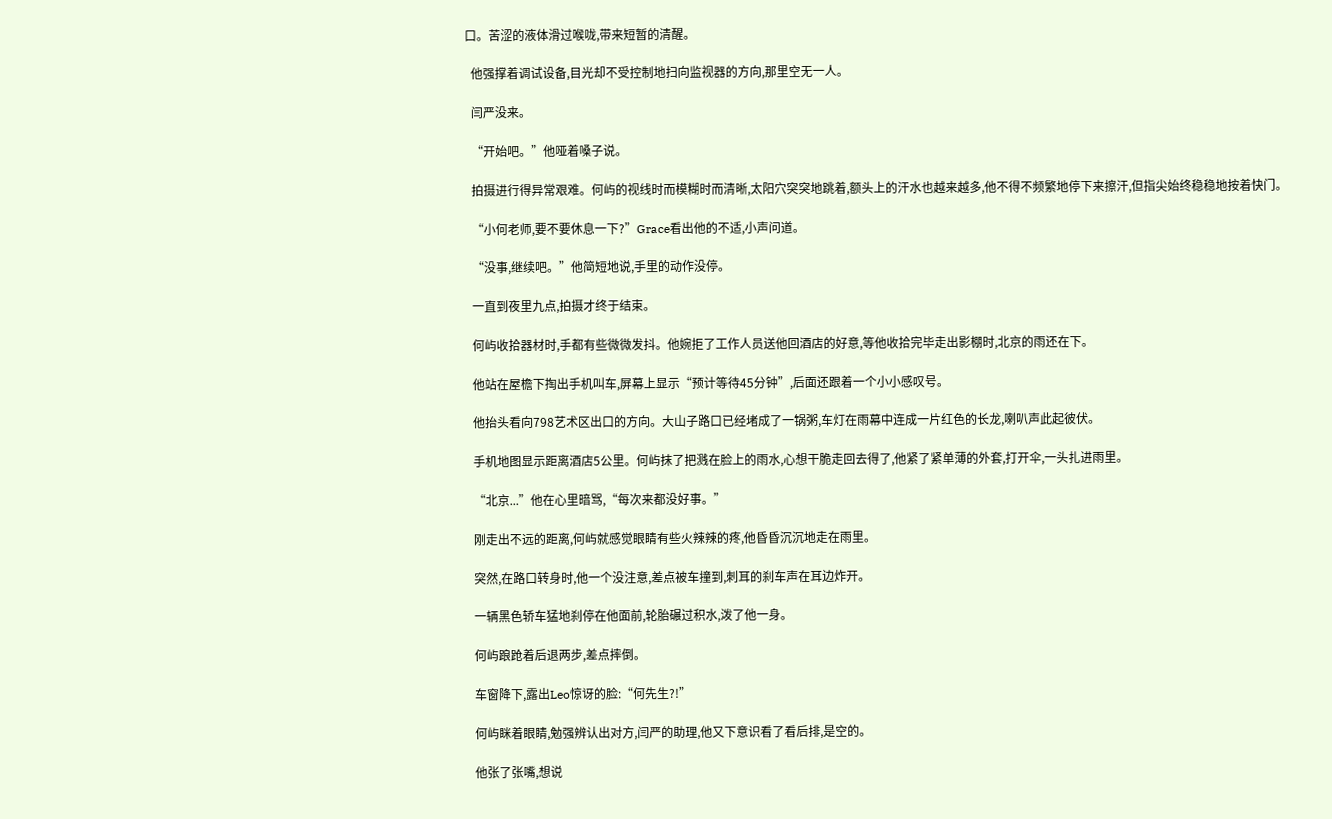口。苦涩的液体滑过喉咙,带来短暂的清醒。

  他强撑着调试设备,目光却不受控制地扫向监视器的方向,那里空无一人。

  闫严没来。

  “开始吧。”他哑着嗓子说。

  拍摄进行得异常艰难。何屿的视线时而模糊时而清晰,太阳穴突突地跳着,额头上的汗水也越来越多,他不得不频繁地停下来擦汗,但指尖始终稳稳地按着快门。

  “小何老师,要不要休息一下?”Grace看出他的不适,小声问道。

  “没事,继续吧。”他简短地说,手里的动作没停。

  一直到夜里九点,拍摄才终于结束。

  何屿收拾器材时,手都有些微微发抖。他婉拒了工作人员送他回酒店的好意,等他收拾完毕走出影棚时,北京的雨还在下。

  他站在屋檐下掏出手机叫车,屏幕上显示“预计等待45分钟”,后面还跟着一个小小感叹号。

  他抬头看向798艺术区出口的方向。大山子路口已经堵成了一锅粥,车灯在雨幕中连成一片红色的长龙,喇叭声此起彼伏。

  手机地图显示距离酒店5公里。何屿抹了把溅在脸上的雨水,心想干脆走回去得了,他紧了紧单薄的外套,打开伞,一头扎进雨里。

  “北京...”他在心里暗骂,“每次来都没好事。”

  刚走出不远的距离,何屿就感觉眼睛有些火辣辣的疼,他昏昏沉沉地走在雨里。

  突然,在路口转身时,他一个没注意,差点被车撞到,刺耳的刹车声在耳边炸开。

  一辆黑色轿车猛地刹停在他面前,轮胎碾过积水,泼了他一身。

  何屿踉跄着后退两步,差点摔倒。

  车窗降下,露出Leo惊讶的脸:“何先生?!”

  何屿眯着眼睛,勉强辨认出对方,闫严的助理,他又下意识看了看后排,是空的。

  他张了张嘴,想说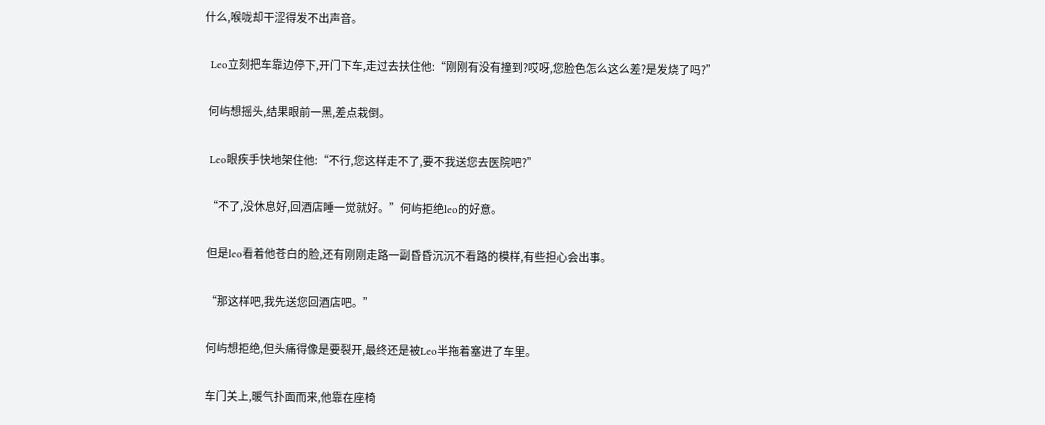什么,喉咙却干涩得发不出声音。

  Leo立刻把车靠边停下,开门下车,走过去扶住他:“刚刚有没有撞到?哎呀,您脸色怎么这么差?是发烧了吗?”

  何屿想摇头,结果眼前一黑,差点栽倒。

  Leo眼疾手快地架住他:“不行,您这样走不了,要不我送您去医院吧?”

  “不了,没休息好,回酒店睡一觉就好。”何屿拒绝leo的好意。

  但是leo看着他苍白的脸,还有刚刚走路一副昏昏沉沉不看路的模样,有些担心会出事。

  “那这样吧,我先送您回酒店吧。”

  何屿想拒绝,但头痛得像是要裂开,最终还是被Leo半拖着塞进了车里。

  车门关上,暖气扑面而来,他靠在座椅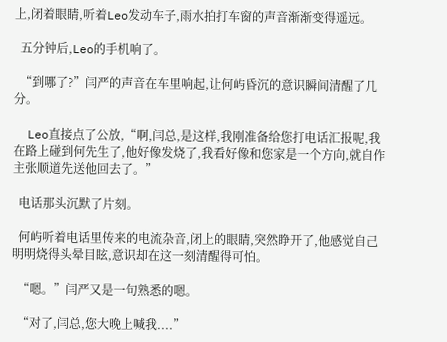上,闭着眼睛,听着Leo发动车子,雨水拍打车窗的声音渐渐变得遥远。

  五分钟后,Leo的手机响了。

  “到哪了?”闫严的声音在车里响起,让何屿昏沉的意识瞬间清醒了几分。

  Leo直接点了公放,“啊,闫总,是这样,我刚准备给您打电话汇报呢,我在路上碰到何先生了,他好像发烧了,我看好像和您家是一个方向,就自作主张顺道先送他回去了。”

  电话那头沉默了片刻。

  何屿听着电话里传来的电流杂音,闭上的眼睛,突然睁开了,他感觉自己明明烧得头晕目眩,意识却在这一刻清醒得可怕。

  “嗯。”闫严又是一句熟悉的嗯。

  “对了,闫总,您大晚上喊我....”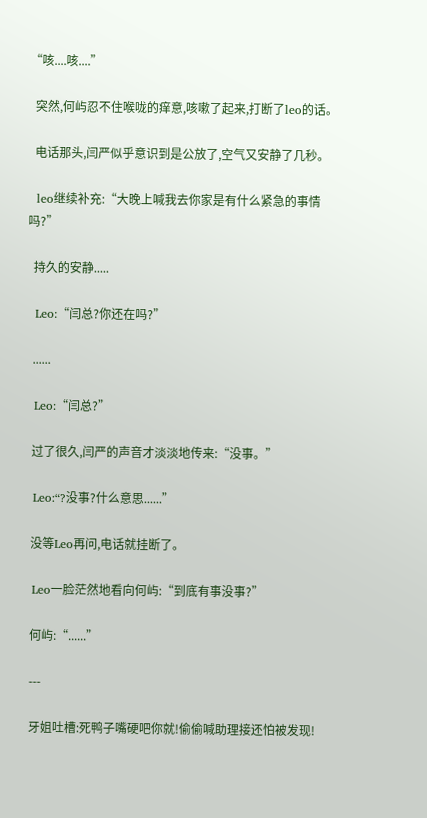“咳....咳....”

  突然,何屿忍不住喉咙的痒意,咳嗽了起来,打断了leo的话。

  电话那头,闫严似乎意识到是公放了,空气又安静了几秒。

  leo继续补充:“大晚上喊我去你家是有什么紧急的事情吗?”

  持久的安静.....

  Leo:“闫总?你还在吗?”

  ......

  Leo:“闫总?”

  过了很久,闫严的声音才淡淡地传来:“没事。”

  Leo:“?没事?什么意思......”

  没等Leo再问,电话就挂断了。

  Leo一脸茫然地看向何屿:“到底有事没事?”

  何屿:“......”

  ---

  牙姐吐槽:死鸭子嘴硬吧你就!偷偷喊助理接还怕被发现!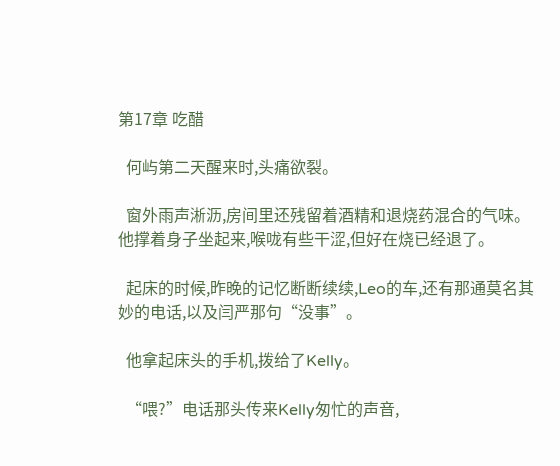第17章 吃醋

  何屿第二天醒来时,头痛欲裂。

  窗外雨声淅沥,房间里还残留着酒精和退烧药混合的气味。他撑着身子坐起来,喉咙有些干涩,但好在烧已经退了。

  起床的时候,昨晚的记忆断断续续,Leo的车,还有那通莫名其妙的电话,以及闫严那句“没事”。

  他拿起床头的手机,拨给了Kelly。

  “喂?”电话那头传来Kelly匆忙的声音,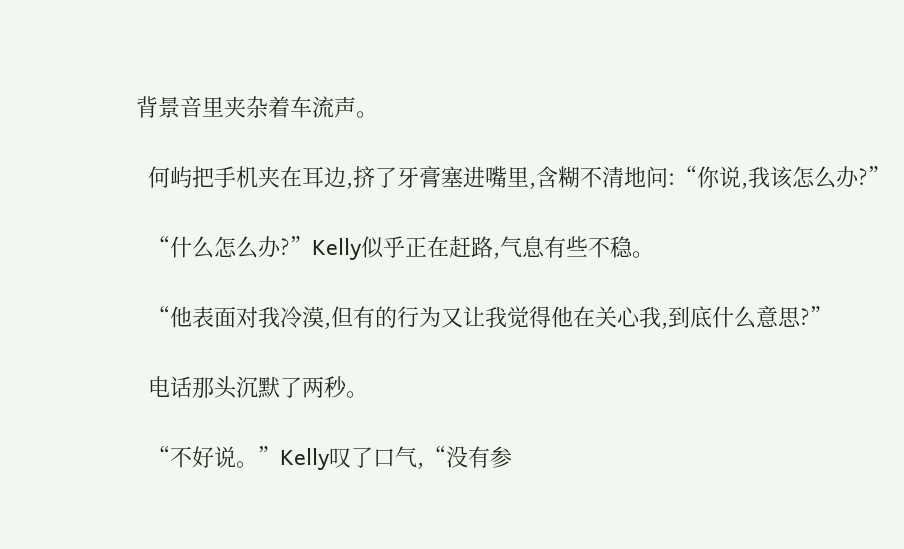背景音里夹杂着车流声。

  何屿把手机夹在耳边,挤了牙膏塞进嘴里,含糊不清地问:“你说,我该怎么办?”

  “什么怎么办?”Kelly似乎正在赶路,气息有些不稳。

  “他表面对我冷漠,但有的行为又让我觉得他在关心我,到底什么意思?”

  电话那头沉默了两秒。

  “不好说。”Kelly叹了口气,“没有参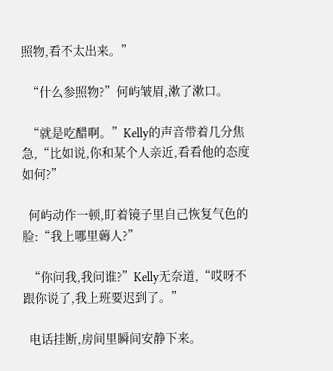照物,看不太出来。”

  “什么参照物?”何屿皱眉,漱了漱口。

  “就是吃醋啊。”Kelly的声音带着几分焦急,“比如说,你和某个人亲近,看看他的态度如何?”

  何屿动作一顿,盯着镜子里自己恢复气色的脸:“我上哪里薅人?”

  “你问我,我问谁?”Kelly无奈道,“哎呀不跟你说了,我上班要迟到了。”

  电话挂断,房间里瞬间安静下来。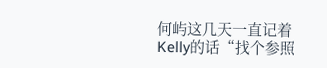何屿这几天一直记着Kelly的话“找个参照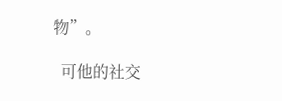物”。

  可他的社交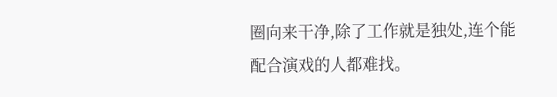圈向来干净,除了工作就是独处,连个能配合演戏的人都难找。